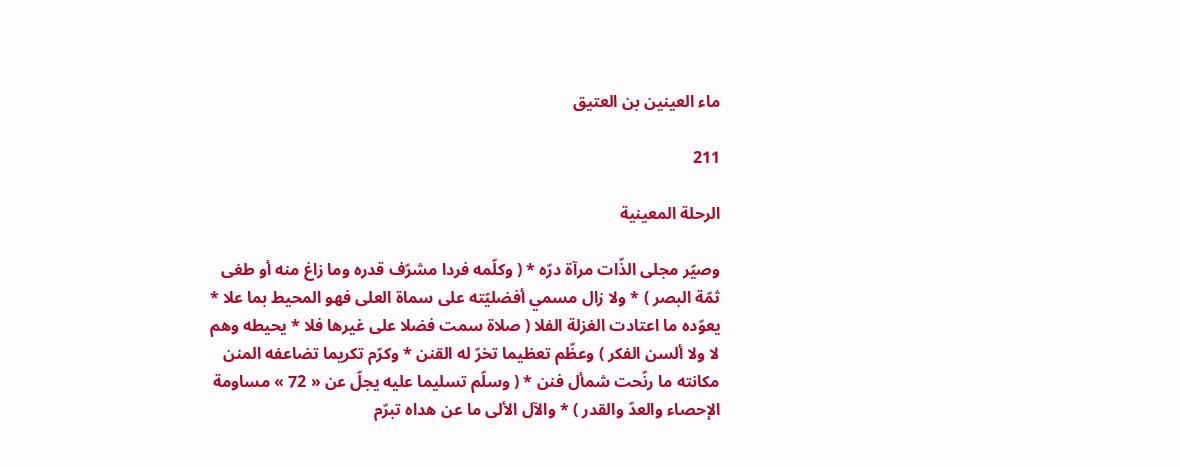ماء العينين بن العتيق

211

الرحلة المعينية

وصيّر مجلى الذّات مرآة درّه * ( وكلّمه فردا مشرّف قدره وما زاغ منه أو طغى ثمّة البصر ) * ولا زال مسمي أفضليّته على سماة العلى فهو المحيط بما علا * يعوّده ما اعتادت الغزلة الفلا ( صلاة سمت فضلا على غيرها فلا * يحيطه وهم لا ولا ألسن الفكر ) وعظّم تعظيما تخرّ له القنن * وكرّم تكريما تضاعفه المنن مكانته ما رنّحت شمأل فنن * ( وسلّم تسليما عليه يجلّ عن « 72 » مساومة الإحصاء والعدّ والقدر ) * والآل الألى ما عن هداه تبرّم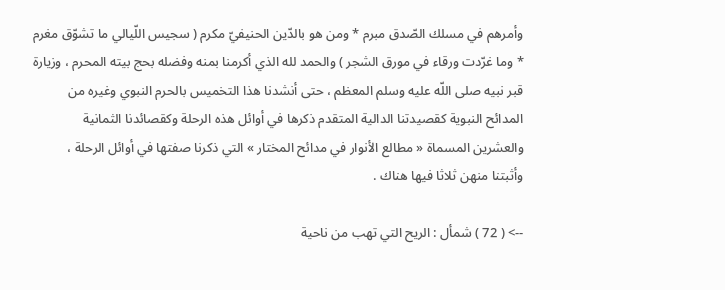وأمرهم في مسلك الصّدق مبرم * ومن هو بالدّين الحنيفيّ مكرم ( سجيس اللّيالي ما تشوّق مغرم * وما غرّدت ورقاء في مورق الشجر ) والحمد لله الذي أكرمنا بمنه وفضله بحج بيته المحرم ، وزيارة قبر نبيه صلى اللّه عليه وسلم المعظم ، حتى أنشدنا هذا التخميس بالحرم النبوي وغيره من المدائح النبوية كقصيدتنا الدالية المتقدم ذكرها في أوائل هذه الرحلة وكقصائدنا الثمانية والعشرين المسماة « مطالع الأنوار في مدائح المختار » التي ذكرنا صفتها في أوائل الرحلة ، وأثبتنا منهن ثلاثا فيها هناك .

--> ( 72 ) شمأل : الريح التي تهب من ناحية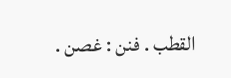القطب . فنن : غصن .